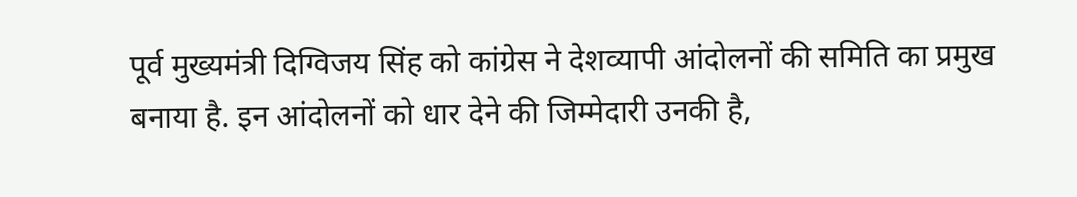पूर्व मुख्यमंत्री दिग्विजय सिंह को कांग्रेस ने देशव्यापी आंदोलनों की समिति का प्रमुख बनाया है. इन आंदोलनों को धार देने की जिम्मेदारी उनकी है,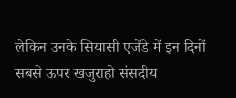लेकिन उनके सियासी एजेंडे में इन दिनों सबसे ऊपर खजुराहो संसदीय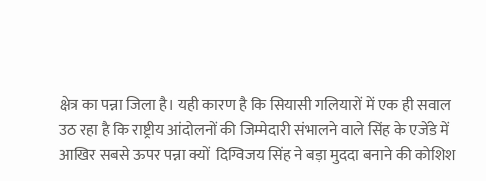क्षेत्र का पन्ना जिला है। यही कारण है कि सियासी गलियारों में एक ही सवाल उठ रहा है कि राष्ट्रीय आंदोलनों की जिम्मेदारी संभालने वाले सिंह के एजेंडे में आखिर सबसे ऊपर पन्ना क्यों  दिग्विजय सिंह ने बड़ा मुददा बनाने की कोशिश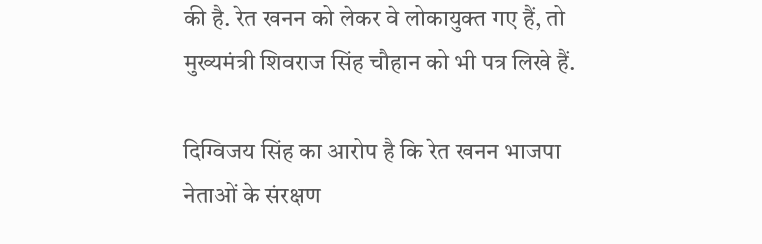की है. रेत खनन को लेकर वे लोकायुक्त गए हैं, तो मुख्यमंत्री शिवराज सिंह चौहान को भी पत्र लिखे हैं.

दिग्विजय सिंह का आरोप है कि रेत खनन भाजपा नेताओं के संरक्षण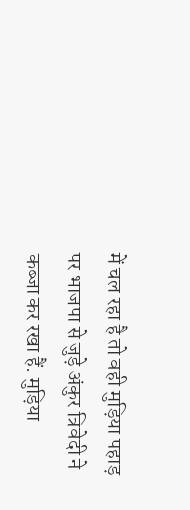में चल रहा है तो वही मुड़िया पहाड़ पर भाजपा से जुड़े अंकुर त्रिवेदी ने कब्जा कर रखा हैं. मुड़िया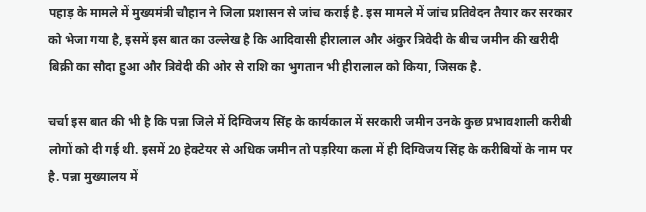पहाड़ के मामले में मुख्यमंत्री चौहान ने जिला प्रशासन से जांच कराई है. इस मामले में जांच प्रतिवेदन तैयार कर सरकार को भेजा गया है, इसमें इस बात का उल्लेख है कि आदिवासी हीरालाल और अंकुर त्रिवेदी के बीच जमीन की खरीदी बिक्री का सौदा हुआ और त्रिवेदी की ओर से राशि का भुगतान भी हीरालाल को किया, जिसक है.

चर्चा इस बात की भी है कि पन्ना जिले में दिग्विजय सिंह के कार्यकाल में सरकारी जमीन उनके कुछ प्रभावशाली करीबी लोगों को दी गई थी. इसमें 20 हेक्टेयर से अधिक जमीन तो पड़रिया कला में ही दिग्विजय सिंह के करीबियों के नाम पर है. पन्ना मुख्यालय में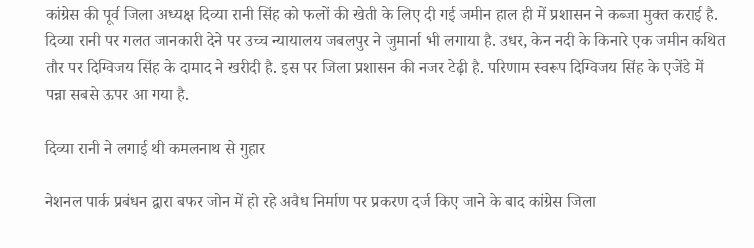कांग्रेस की पूर्व जिला अध्यक्ष दिव्या रानी सिंह को फलों की खेती के लिए दी गई जमीन हाल ही में प्रशासन ने कब्जा मुक्त कराई है. दिव्या रानी पर गलत जानकारी देने पर उच्च न्यायालय जबलपुर ने जुमार्ना भी लगाया है. उधर, केन नदी के किनारे एक जमीन कथित तौर पर दिग्विजय सिंह के दामाद ने खरीदी है. इस पर जिला प्रशासन की नजर टेढ़ी है. परिणाम स्वरूप दिग्विजय सिंह के एजेंडे में पन्ना सबसे ऊपर आ गया है.

दिव्या रानी ने लगाई थी कमलनाथ से गुहार

नेशनल पार्क प्रबंधन द्वारा बफर जोन में हो रहे अवैध निर्माण पर प्रकरण दर्ज किए जाने के बाद कांग्रेस जिला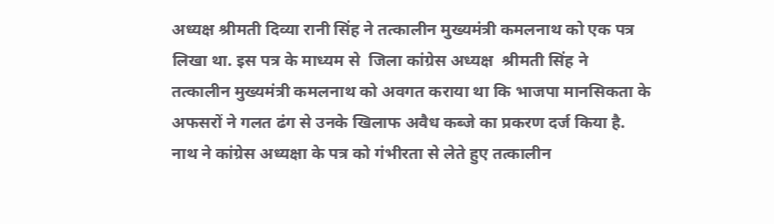अध्यक्ष श्रीमती दिव्या रानी सिंह ने तत्कालीन मुख्यमंत्री कमलनाथ को एक पत्र लिखा था. इस पत्र के माध्यम से  जिला कांग्रेस अध्यक्ष  श्रीमती सिंह ने  तत्कालीन मुख्यमंत्री कमलनाथ को अवगत कराया था कि भाजपा मानसिकता के अफसरों ने गलत ढंग से उनके खिलाफ अवैध कब्जे का प्रकरण दर्ज किया है. नाथ ने कांग्रेस अध्यक्षा के पत्र को गंभीरता से लेते हुए तत्कालीन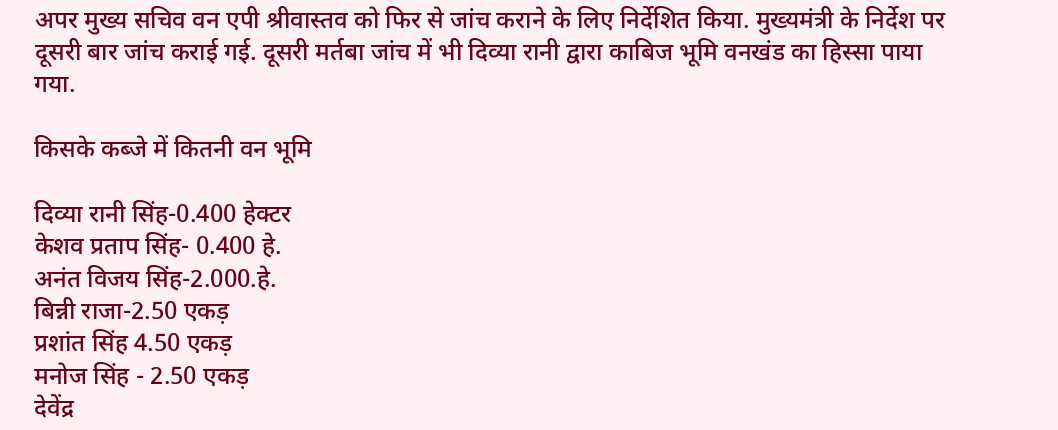अपर मुख्य सचिव वन एपी श्रीवास्तव को फिर से जांच कराने के लिए निर्देशित किया. मुख्यमंत्री के निर्देश पर दूसरी बार जांच कराई गई. दूसरी मर्तबा जांच में भी दिव्या रानी द्वारा काबिज भूमि वनखंड का हिस्सा पाया गया.

किसके कब्जे में कितनी वन भूमि

दिव्या रानी सिंह-0.400 हेक्टर
केशव प्रताप सिंह- 0.400 हे.
अनंत विजय सिंह-2.000.हे.
बिन्नी राजा-2.50 एकड़
प्रशांत सिंह 4.50 एकड़
मनोज सिंह - 2.50 एकड़
देवेंद्र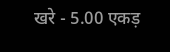खरे - 5.00 एकड़